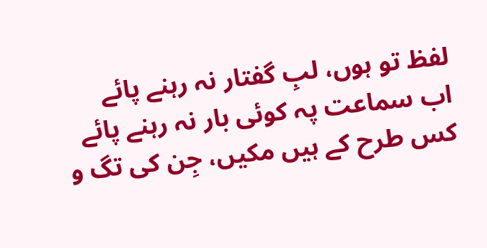لفظ تو ہوں، لبِ گفتار نہ رہنے پائے
اب سماعت پہ کوئی بار نہ رہنے پائے
کس طرح کے ہیں مکیں، جِن کی تگ و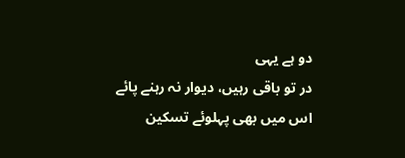دو ہے یہی
در تو باقی رہیں، دیوار نہ رہنے پائے
اس میں بھی پہلوئے تسکین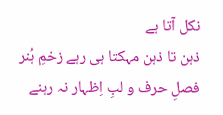نکل آتا ہے
ذہن تا ذہن مہکتا ہی رہے زخمِ ہُنر
فصلِ حرف و لبِ اِظہار نہ رہنے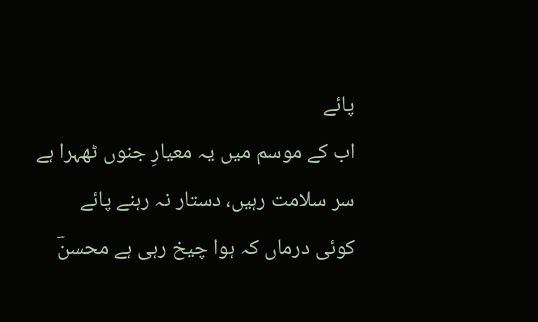پائے
اب کے موسم میں یہ معیارِ جنوں ٹھہرا ہے
سر سلامت رہیں، دستار نہ رہنے پائے
کوئی درماں کہ ہوا چیخ رہی ہے محسنؔ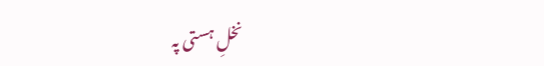نخلِ ہستی پہ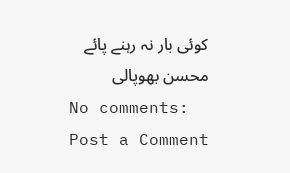کوئی بار نہ رہنے پائے
محسن بھوپالی
No comments:
Post a Comment